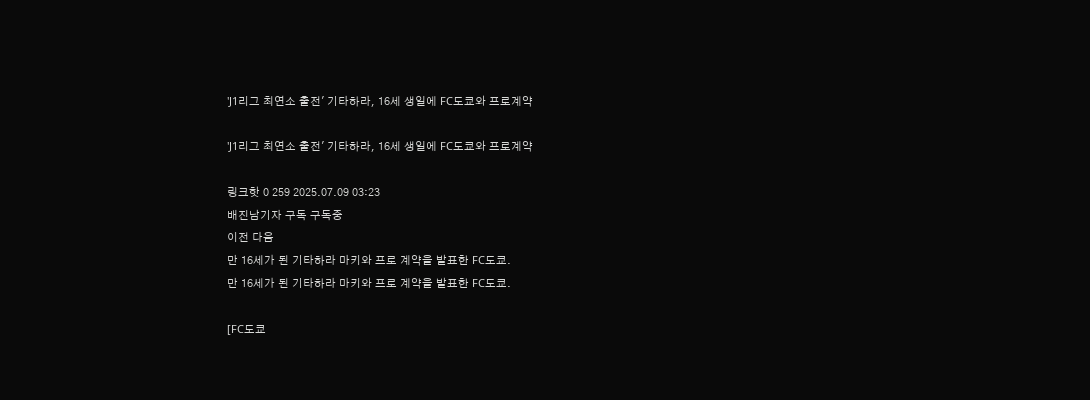'J1리그 최연소 출전' 기타하라, 16세 생일에 FC도쿄와 프로계약

'J1리그 최연소 출전' 기타하라, 16세 생일에 FC도쿄와 프로계약

링크핫 0 259 2025.07.09 03:23
배진남기자 구독 구독중
이전 다음
만 16세가 된 기타하라 마키와 프로 계약을 발표한 FC도쿄.
만 16세가 된 기타하라 마키와 프로 계약을 발표한 FC도쿄.

[FC도쿄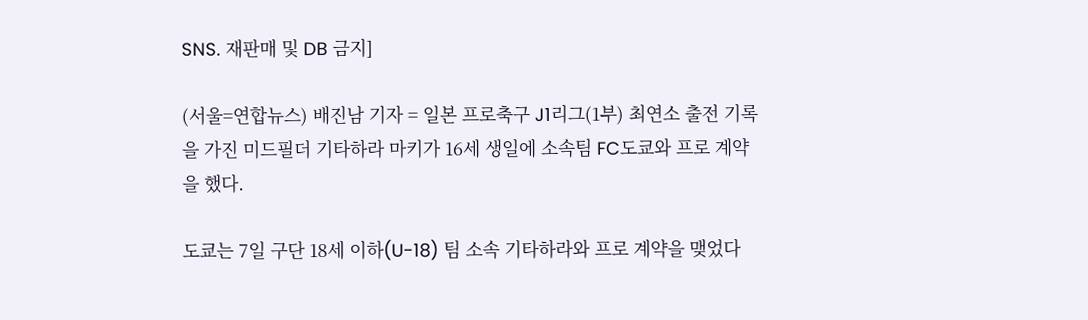SNS. 재판매 및 DB 금지]

(서울=연합뉴스) 배진남 기자 = 일본 프로축구 J1리그(1부) 최연소 출전 기록을 가진 미드필더 기타하라 마키가 16세 생일에 소속팀 FC도쿄와 프로 계약을 했다.

도쿄는 7일 구단 18세 이하(U-18) 팀 소속 기타하라와 프로 계약을 맺었다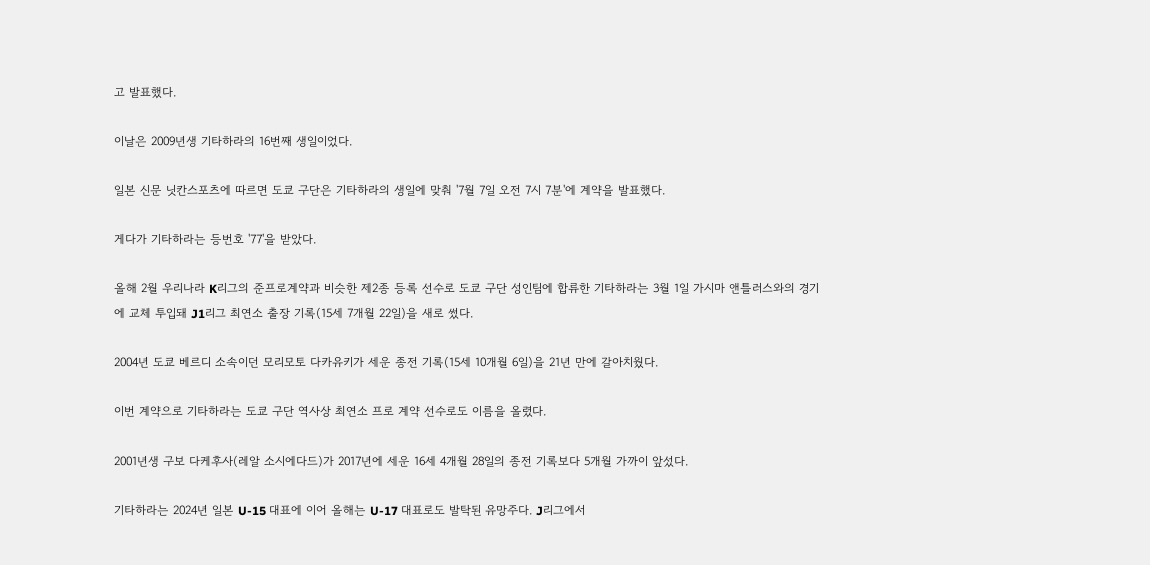고 발표했다.

이날은 2009년생 기타하라의 16번째 생일이었다.

일본 신문 닛칸스포츠에 따르면 도쿄 구단은 기타하라의 생일에 맞춰 '7월 7일 오전 7시 7분'에 계약을 발표했다.

게다가 기타하라는 등번호 '77'을 받았다.

올해 2월 우리나라 K리그의 준프로계약과 비슷한 제2종 등록 선수로 도쿄 구단 성인팀에 합류한 기타하라는 3월 1일 가시마 앤틀러스와의 경기에 교체 투입돼 J1리그 최연소 출장 기록(15세 7개월 22일)을 새로 썼다.

2004년 도쿄 베르디 소속이던 모리모토 다카유키가 세운 종전 기록(15세 10개월 6일)을 21년 만에 갈아치웠다.

이번 계약으로 기타하라는 도쿄 구단 역사상 최연소 프로 계약 선수로도 이름을 올렸다.

2001년생 구보 다케후사(레알 소시에다드)가 2017년에 세운 16세 4개월 28일의 종전 기록보다 5개월 가까이 앞섰다.

기타하라는 2024년 일본 U-15 대표에 이어 올해는 U-17 대표로도 발탁된 유망주다. J리그에서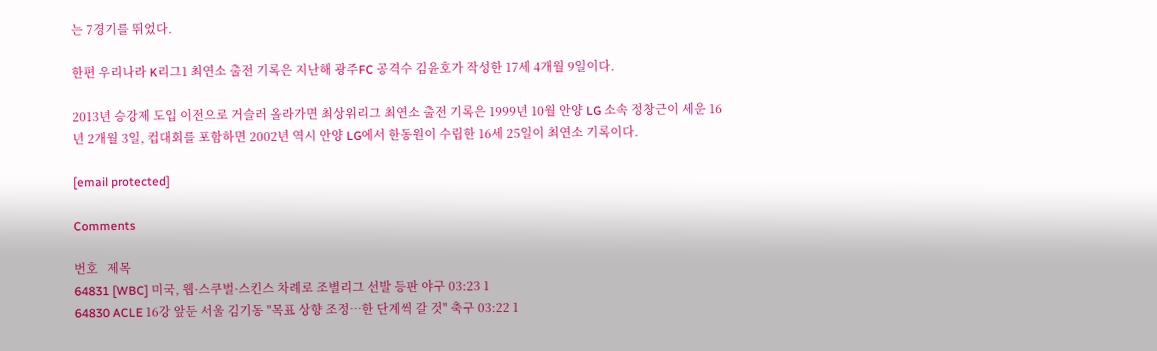는 7경기를 뛰었다.

한편 우리나라 K리그1 최연소 출전 기록은 지난해 광주FC 공격수 김윤호가 작성한 17세 4개월 9일이다.

2013년 승강제 도입 이전으로 거슬러 올라가면 최상위리그 최연소 출전 기록은 1999년 10월 안양 LG 소속 정창근이 세운 16년 2개월 3일, 컵대회를 포함하면 2002년 역시 안양 LG에서 한동원이 수립한 16세 25일이 최연소 기록이다.

[email protected]

Comments

번호   제목
64831 [WBC] 미국, 웹·스쿠벌·스킨스 차례로 조별리그 선발 등판 야구 03:23 1
64830 ACLE 16강 앞둔 서울 김기동 "목표 상향 조정…한 단계씩 갈 것" 축구 03:22 1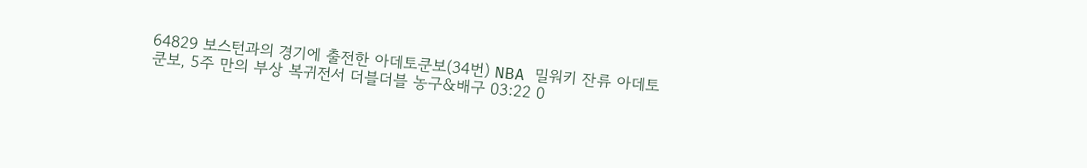64829 보스턴과의 경기에 출전한 아데토쿤보(34번) NBA 밀워키 잔류 아데토쿤보, 5주 만의 부상 복귀전서 더블더블 농구&배구 03:22 0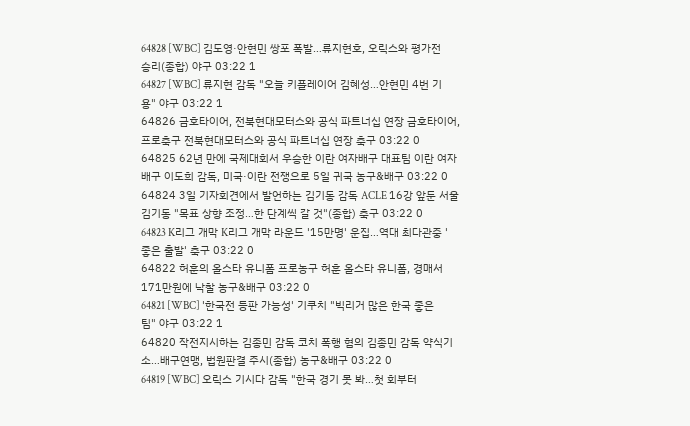64828 [WBC] 김도영·안현민 쌍포 폭발…류지현호, 오릭스와 평가전 승리(종합) 야구 03:22 1
64827 [WBC] 류지현 감독 "오늘 키플레이어 김혜성…안현민 4번 기용" 야구 03:22 1
64826 금호타이어, 전북현대모터스와 공식 파트너십 연장 금호타이어, 프로축구 전북현대모터스와 공식 파트너십 연장 축구 03:22 0
64825 62년 만에 국제대회서 우승한 이란 여자배구 대표팀 이란 여자배구 이도희 감독, 미국·이란 전쟁으로 5일 귀국 농구&배구 03:22 0
64824 3일 기자회견에서 발언하는 김기동 감독 ACLE 16강 앞둔 서울 김기동 "목표 상향 조정…한 단계씩 갈 것"(종합) 축구 03:22 0
64823 K리그 개막 K리그 개막 라운드 '15만명' 운집…역대 최다관중 '좋은 출발' 축구 03:22 0
64822 허훈의 올스타 유니폼 프로농구 허훈 올스타 유니폼, 경매서 171만원에 낙찰 농구&배구 03:22 0
64821 [WBC] '한국전 등판 가능성' 기쿠치 "빅리거 많은 한국 좋은 팀" 야구 03:22 1
64820 작전지시하는 김종민 감독 코치 폭행 혐의 김종민 감독 약식기소…배구연맹, 법원판결 주시(종합) 농구&배구 03:22 0
64819 [WBC] 오릭스 기시다 감독 "한국 경기 못 봐…첫 회부터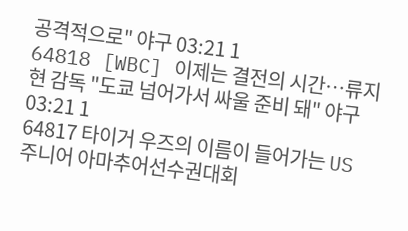공격적으로" 야구 03:21 1
64818 [WBC] 이제는 결전의 시간…류지현 감독 "도쿄 넘어가서 싸울 준비 돼" 야구 03:21 1
64817 타이거 우즈의 이름이 들어가는 US 주니어 아마추어선수권대회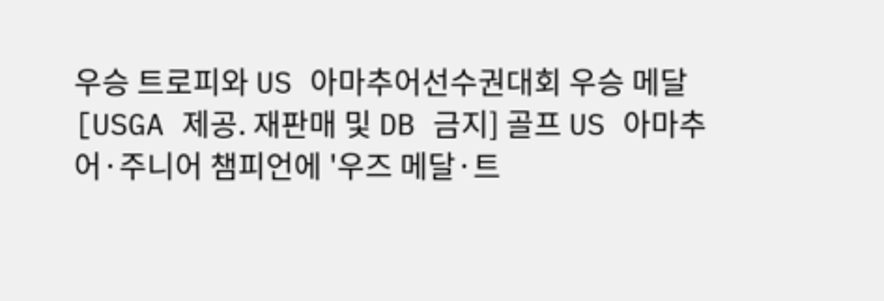우승 트로피와 US 아마추어선수권대회 우승 메달 [USGA 제공. 재판매 및 DB 금지] 골프 US 아마추어·주니어 챔피언에 '우즈 메달·트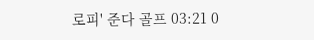로피' 준다 골프 03:21 0